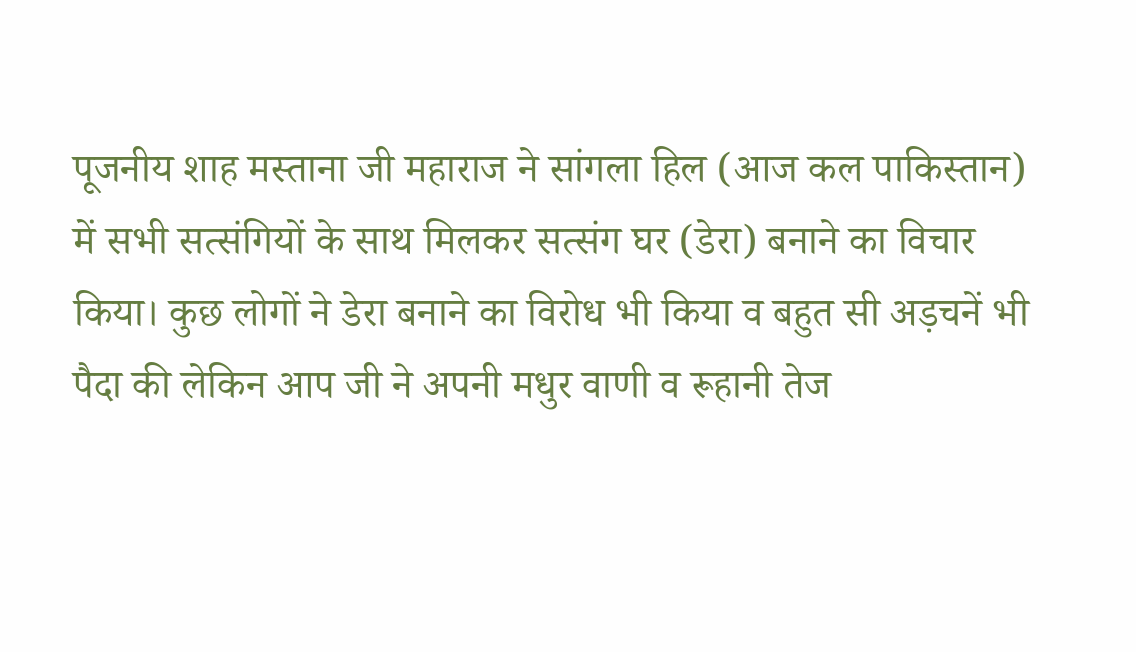पूजनीय शाह मस्ताना जी महाराज ने सांगला हिल (आज कल पाकिस्तान) में सभी सत्संगियों के साथ मिलकर सत्संग घर (डेरा) बनाने का विचार किया। कुछ लोगों ने डेरा बनाने का विरोध भी किया व बहुत सी अड़चनें भी पैदा की लेकिन आप जी ने अपनी मधुर वाणी व रूहानी तेज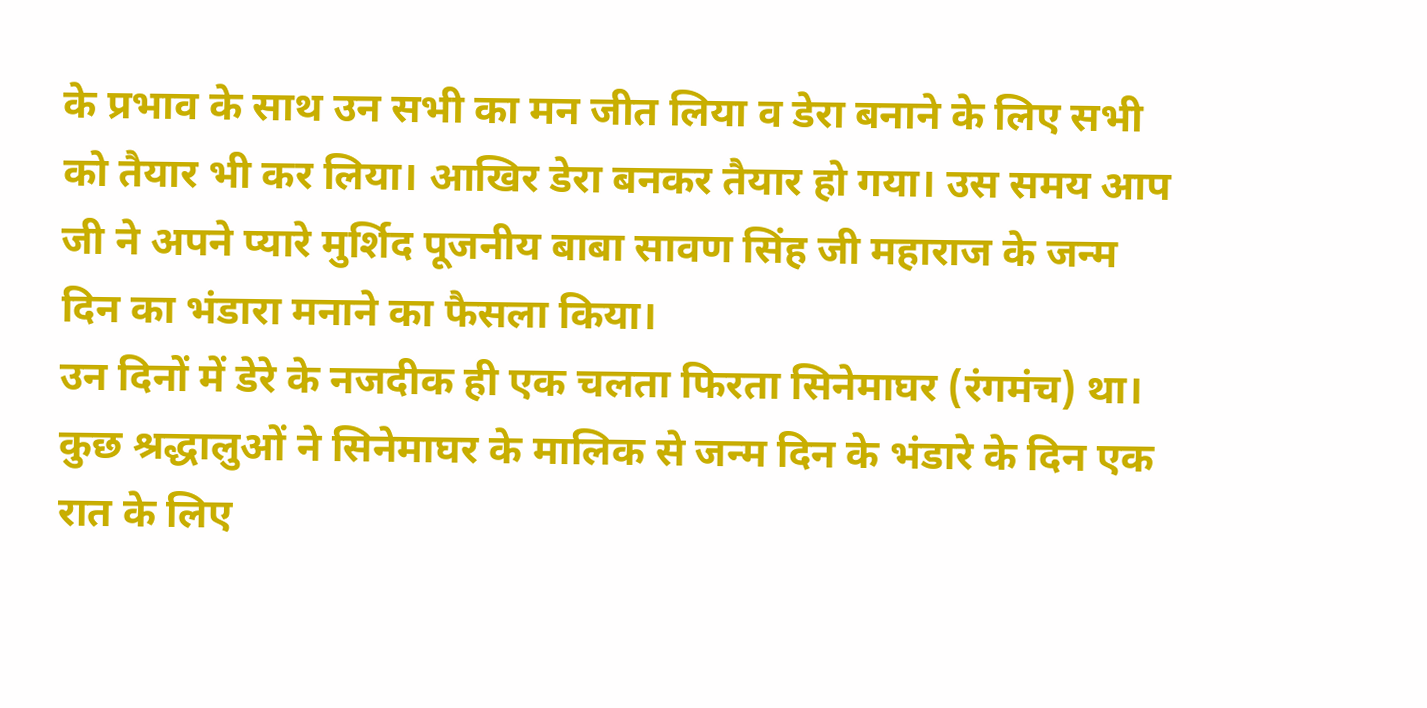के प्रभाव के साथ उन सभी का मन जीत लिया व डेरा बनाने के लिए सभी को तैयार भी कर लिया। आखिर डेरा बनकर तैयार हो गया। उस समय आप जी ने अपने प्यारे मुर्शिद पूजनीय बाबा सावण सिंह जी महाराज के जन्म दिन का भंडारा मनाने का फैसला किया।
उन दिनों में डेरे के नजदीक ही एक चलता फिरता सिनेमाघर (रंगमंच) था। कुछ श्रद्धालुओं ने सिनेमाघर के मालिक से जन्म दिन के भंडारे के दिन एक रात के लिए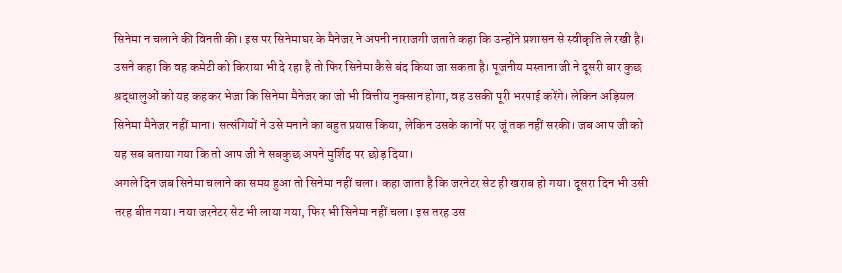सिनेमा न चलाने की विनती की। इस पर सिनेमाघर के मैनेजर ने अपनी नाराजगी जताते कहा कि उन्होंने प्रशासन से स्वीकृति ले रखी है। उसने कहा कि वह कमेटी को किराया भी दे रहा है तो फिर सिनेमा कैसे बंद किया जा सकता है। पूजनीय मस्ताना जी ने दूसरी बार कुछ श्रद्धालुओं को यह कहकर भेजा कि सिनेमा मैनेजर का जो भी वित्तीय नुक्सान होगा, वह उसकी पूरी भरपाई करेंगे। लेकिन अड़ियल सिनेमा मैनेजर नहीं माना। सत्संगियों ने उसे मनाने का बहुत प्रयास किया, लेकिन उसके कानों पर जूं तक नहीं सरकी। जब आप जी को यह सब बताया गया कि तो आप जी ने सबकुछ अपने मुर्शिद पर छोड़ दिया।
अगले दिन जब सिनेमा चलाने का समय हुआ तो सिनेमा नहीं चला। कहा जाता है कि जरनेटर सेट ही खराब हो गया। दूसरा दिन भी उसी तरह बीत गया। नया जरनेटर सेट भी लाया गया, फिर भी सिनेमा नहीं चला। इस तरह उस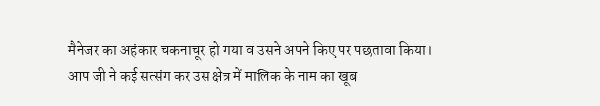मैनेजर का अहंकार चकनाचूर हो गया व उसने अपने किए पर पछतावा किया। आप जी ने कई सत्संग कर उस क्षेत्र में मालिक के नाम का खूब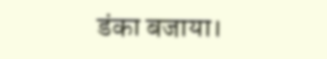डंका बजाया।